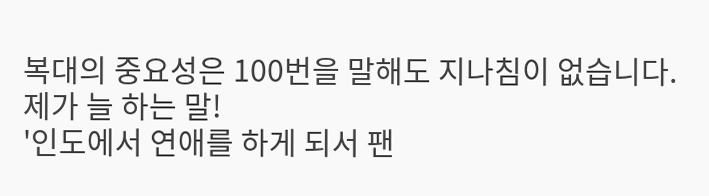복대의 중요성은 100번을 말해도 지나침이 없습니다.
제가 늘 하는 말!
'인도에서 연애를 하게 되서 팬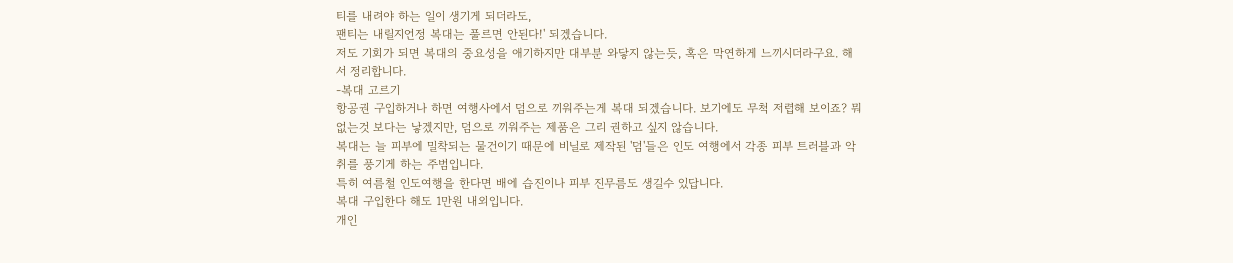티를 내려야 하는 일이 생기게 되더라도,
팬티는 내릴지언정 복대는 풀르면 안된다!' 되겠습니다.
저도 기회가 되면 복대의 중요성을 애기하지만 대부분 와닿지 않는듯, 혹은 막연하게 느끼시더라구요. 해서 정리합니다.
-복대 고르기
항공권 구입하거나 하면 여행사에서 덤으로 끼워주는게 복대 되겠습니다. 보기에도 무척 저렵해 보이죠? 뭐 없는것 보다는 낳겠지만, 덤으로 끼워주는 제품은 그리 권하고 싶지 않습니다.
복대는 늘 피부에 밀착되는 물건이기 때문에 비닐로 제작된 '덤'들은 인도 여행에서 각종 피부 트러블과 악취를 풍기게 하는 주범입니다.
특히 여름철 인도여행을 한다면 배에 습진이나 피부 진무름도 생길수 있답니다.
복대 구입한다 해도 1만원 내외입니다.
개인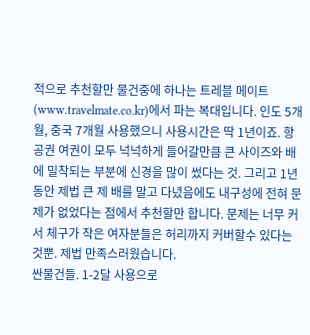적으로 추천할만 물건중에 하나는 트레블 메이트(www.travelmate.co.kr)에서 파는 복대입니다. 인도 5개월, 중국 7개월 사용했으니 사용시간은 딱 1년이죠. 항공권 여권이 모두 넉넉하게 들어갈만큼 큰 사이즈와 배에 밀착되는 부분에 신경을 많이 썼다는 것. 그리고 1년동안 제법 큰 제 배를 말고 다녔음에도 내구성에 전혀 문제가 없었다는 점에서 추천할만 합니다. 문제는 너무 커서 체구가 작은 여자분들은 허리까지 커버할수 있다는 것뿐. 제법 만족스러웠습니다.
싼물건들. 1-2달 사용으로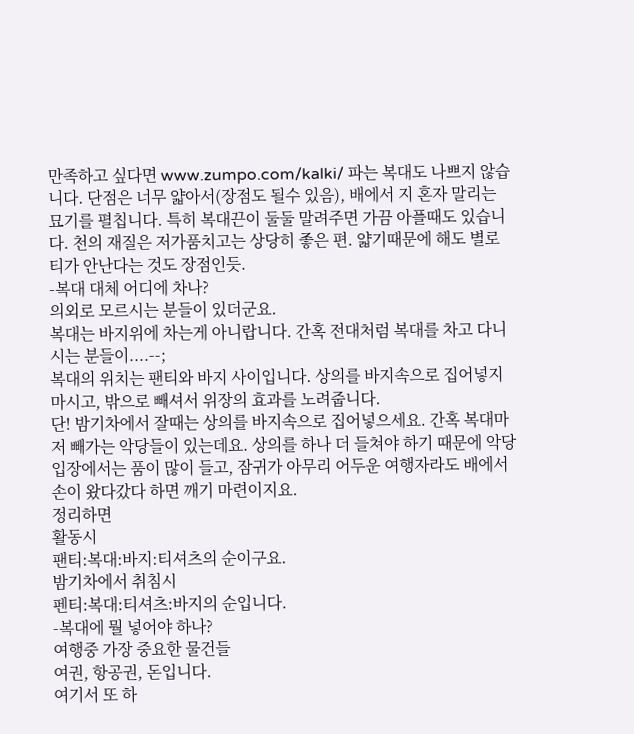만족하고 싶다면 www.zumpo.com/kalki/ 파는 복대도 나쁘지 않습니다. 단점은 너무 얇아서(장점도 될수 있음), 배에서 지 혼자 말리는 묘기를 펼칩니다. 특히 복대끈이 둘둘 말려주면 가끔 아플때도 있습니다. 천의 재질은 저가품치고는 상당히 좋은 편. 얇기때문에 해도 별로 티가 안난다는 것도 장점인듯.
-복대 대체 어디에 차나?
의외로 모르시는 분들이 있더군요.
복대는 바지위에 차는게 아니랍니다. 간혹 전대처럼 복대를 차고 다니시는 분들이....--;
복대의 위치는 팬티와 바지 사이입니다. 상의를 바지속으로 집어넣지 마시고, 밖으로 빼셔서 위장의 효과를 노려줍니다.
단! 밤기차에서 잘때는 상의를 바지속으로 집어넣으세요. 간혹 복대마저 빼가는 악당들이 있는데요. 상의를 하나 더 들쳐야 하기 때문에 악당 입장에서는 품이 많이 들고, 잠귀가 아무리 어두운 여행자라도 배에서 손이 왔다갔다 하면 깨기 마련이지요.
정리하면
활동시
팬티:복대:바지:티셔츠의 순이구요.
밤기차에서 취침시
펜티:복대:티셔츠:바지의 순입니다.
-복대에 뭘 넣어야 하나?
여행중 가장 중요한 물건들
여권, 항공권, 돈입니다.
여기서 또 하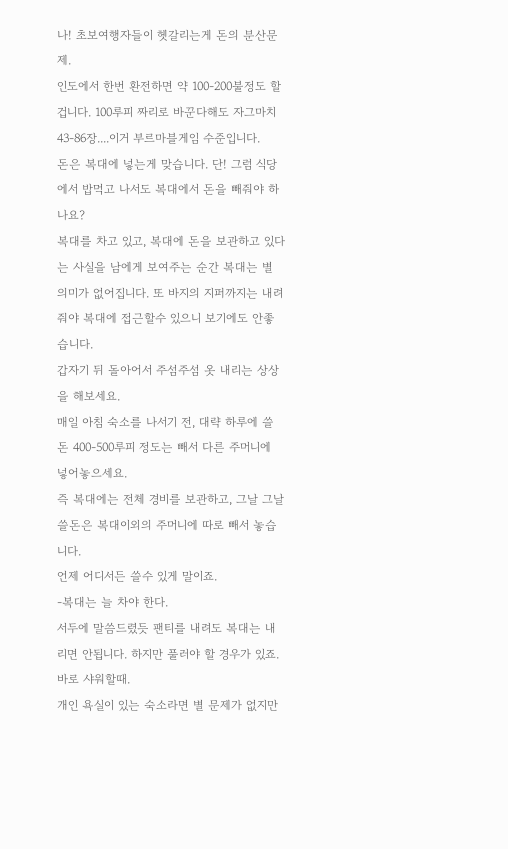나! 초보여행자들이 헷갈리는게 돈의 분산문제.
인도에서 한번 환전하면 약 100-200불정도 할겁니다. 100루피 짜리로 바꾼다해도 자그마치43-86장....이거 부르마블게임 수준입니다.
돈은 복대에 넣는게 맞습니다. 단! 그럼 식당에서 밥먹고 나서도 복대에서 돈을 빼줘야 하나요?
복대를 차고 있고, 복대에 돈을 보관하고 있다는 사실을 남에게 보여주는 순간 복대는 별 의미가 없어집니다. 또 바지의 지퍼까지는 내려줘야 복대에 접근할수 있으니 보기에도 안좋습니다.
갑자기 뒤 돌아어서 주섬주섬 옷 내리는 상상을 해보세요.
매일 아침 숙소를 나서기 전, 대략 하루에 쓸돈 400-500루피 정도는 빼서 다른 주머니에 넣어놓으세요.
즉 복대에는 전체 경비를 보관하고, 그날 그날 쓸돈은 복대이외의 주머니에 따로 빼서 놓습니다.
언제 어디서든 쓸수 있게 말이죠.
-복대는 늘 차야 한다.
서두에 말씀드렸듯 팬티를 내려도 복대는 내리면 안됩니다. 하지만 풀러야 할 경우가 있죠. 바로 샤워할때.
개인 욕실이 있는 숙소라면 별 문제가 없지만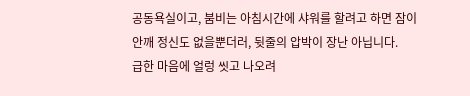공동욕실이고, 붐비는 아침시간에 샤워를 할려고 하면 잠이 안깨 정신도 없을뿐더러, 뒷줄의 압박이 장난 아닙니다.
급한 마음에 얼렁 씻고 나오려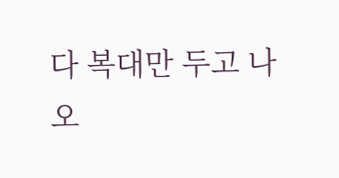다 복대만 두고 나오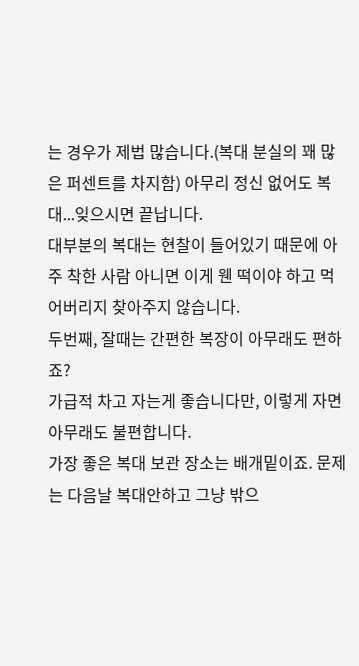는 경우가 제법 많습니다.(복대 분실의 꽤 많은 퍼센트를 차지함) 아무리 정신 없어도 복대...잊으시면 끝납니다.
대부분의 복대는 현찰이 들어있기 때문에 아주 착한 사람 아니면 이게 웬 떡이야 하고 먹어버리지 찾아주지 않습니다.
두번째, 잘때는 간편한 복장이 아무래도 편하죠?
가급적 차고 자는게 좋습니다만, 이렇게 자면 아무래도 불편합니다.
가장 좋은 복대 보관 장소는 배개밑이죠. 문제는 다음날 복대안하고 그냥 밖으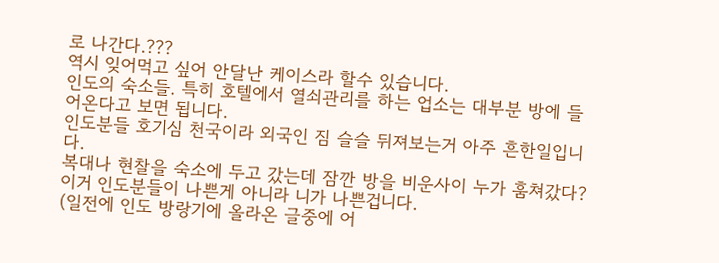로 나간다.???
역시 잊어먹고 싶어 안달난 케이스라 할수 있습니다.
인도의 숙소들. 특히 호텔에서 열쇠관리를 하는 업소는 대부분 방에 들어온다고 보면 됩니다.
인도분들 호기심 천국이라 외국인 짐 슬슬 뒤져보는거 아주 흔한일입니다.
복대나 현찰을 숙소에 두고 갔는데 잠깐 방을 비운사이 누가 훔쳐갔다?
이거 인도분들이 나쁜게 아니라 니가 나쁜겁니다.
(일전에 인도 방랑기에 올라온 글중에 어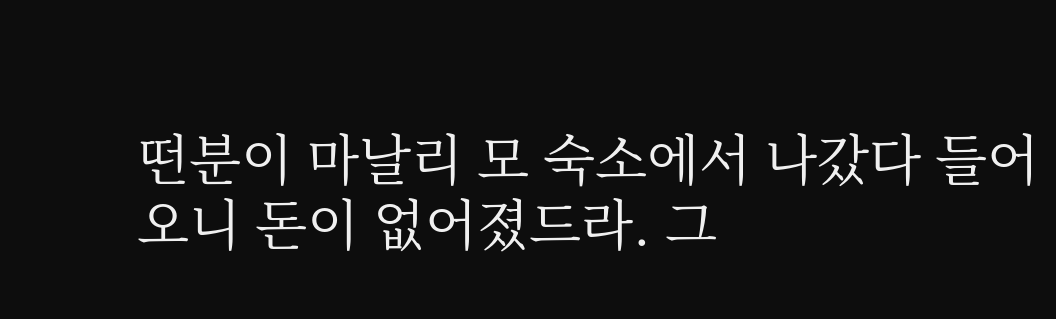떤분이 마날리 모 숙소에서 나갔다 들어오니 돈이 없어졌드라. 그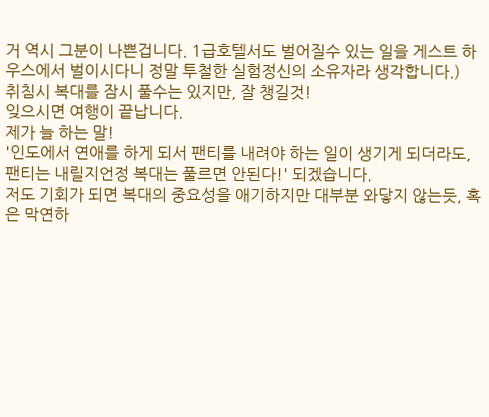거 역시 그분이 나쁜겁니다. 1급호텔서도 벌어질수 있는 일을 게스트 하우스에서 벌이시다니 정말 투철한 실험정신의 소유자라 생각합니다.)
취침시 복대를 잠시 풀수는 있지만, 잘 챙길것!
잊으시면 여행이 끝납니다.
제가 늘 하는 말!
'인도에서 연애를 하게 되서 팬티를 내려야 하는 일이 생기게 되더라도,
팬티는 내릴지언정 복대는 풀르면 안된다!' 되겠습니다.
저도 기회가 되면 복대의 중요성을 애기하지만 대부분 와닿지 않는듯, 혹은 막연하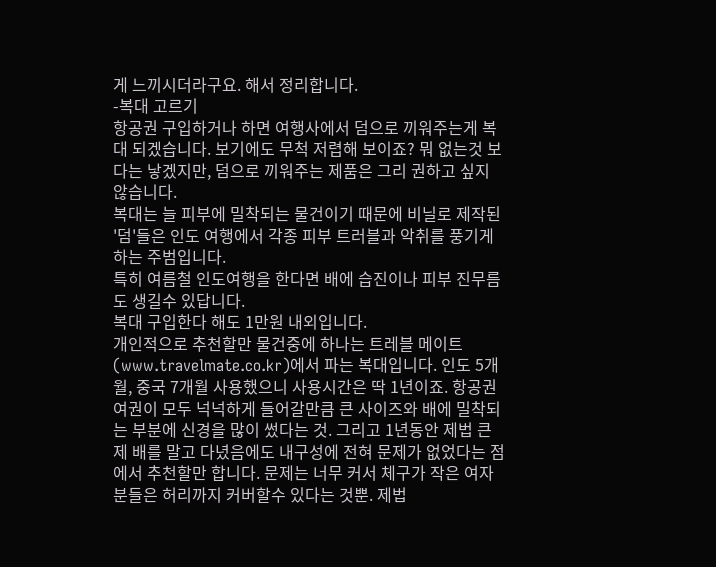게 느끼시더라구요. 해서 정리합니다.
-복대 고르기
항공권 구입하거나 하면 여행사에서 덤으로 끼워주는게 복대 되겠습니다. 보기에도 무척 저렵해 보이죠? 뭐 없는것 보다는 낳겠지만, 덤으로 끼워주는 제품은 그리 권하고 싶지 않습니다.
복대는 늘 피부에 밀착되는 물건이기 때문에 비닐로 제작된 '덤'들은 인도 여행에서 각종 피부 트러블과 악취를 풍기게 하는 주범입니다.
특히 여름철 인도여행을 한다면 배에 습진이나 피부 진무름도 생길수 있답니다.
복대 구입한다 해도 1만원 내외입니다.
개인적으로 추천할만 물건중에 하나는 트레블 메이트(www.travelmate.co.kr)에서 파는 복대입니다. 인도 5개월, 중국 7개월 사용했으니 사용시간은 딱 1년이죠. 항공권 여권이 모두 넉넉하게 들어갈만큼 큰 사이즈와 배에 밀착되는 부분에 신경을 많이 썼다는 것. 그리고 1년동안 제법 큰 제 배를 말고 다녔음에도 내구성에 전혀 문제가 없었다는 점에서 추천할만 합니다. 문제는 너무 커서 체구가 작은 여자분들은 허리까지 커버할수 있다는 것뿐. 제법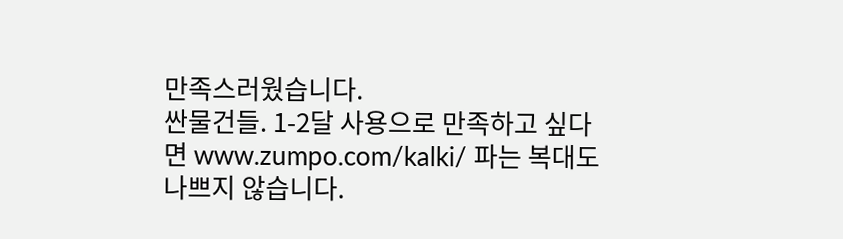만족스러웠습니다.
싼물건들. 1-2달 사용으로 만족하고 싶다면 www.zumpo.com/kalki/ 파는 복대도 나쁘지 않습니다.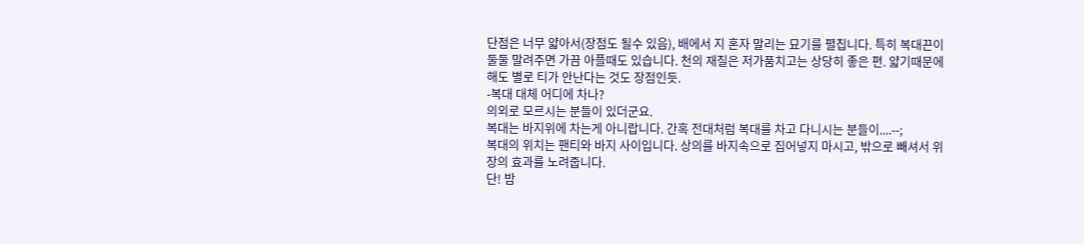단점은 너무 얇아서(장점도 될수 있음), 배에서 지 혼자 말리는 묘기를 펼칩니다. 특히 복대끈이 둘둘 말려주면 가끔 아플때도 있습니다. 천의 재질은 저가품치고는 상당히 좋은 편. 얇기때문에 해도 별로 티가 안난다는 것도 장점인듯.
-복대 대체 어디에 차나?
의외로 모르시는 분들이 있더군요.
복대는 바지위에 차는게 아니랍니다. 간혹 전대처럼 복대를 차고 다니시는 분들이....--;
복대의 위치는 팬티와 바지 사이입니다. 상의를 바지속으로 집어넣지 마시고, 밖으로 빼셔서 위장의 효과를 노려줍니다.
단! 밤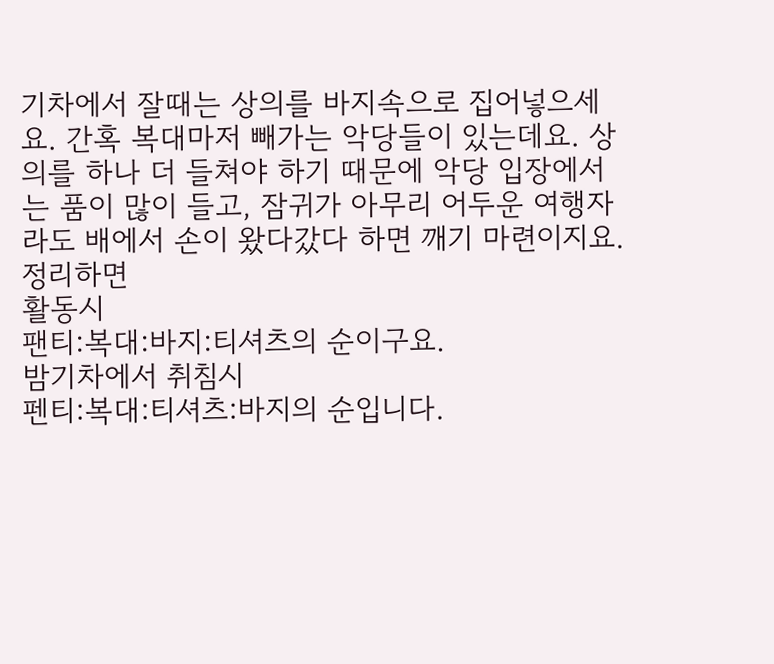기차에서 잘때는 상의를 바지속으로 집어넣으세요. 간혹 복대마저 빼가는 악당들이 있는데요. 상의를 하나 더 들쳐야 하기 때문에 악당 입장에서는 품이 많이 들고, 잠귀가 아무리 어두운 여행자라도 배에서 손이 왔다갔다 하면 깨기 마련이지요.
정리하면
활동시
팬티:복대:바지:티셔츠의 순이구요.
밤기차에서 취침시
펜티:복대:티셔츠:바지의 순입니다.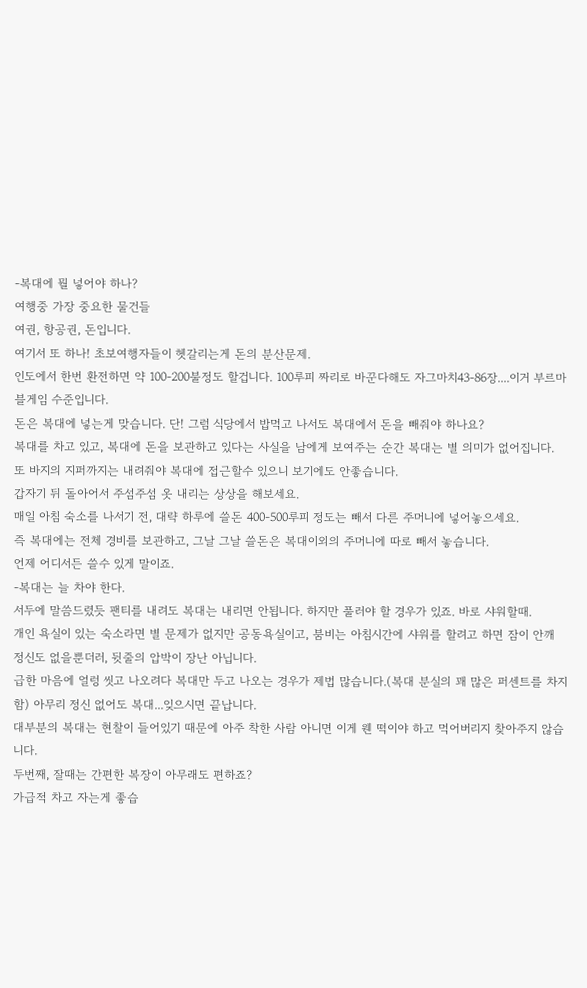-복대에 뭘 넣어야 하나?
여행중 가장 중요한 물건들
여권, 항공권, 돈입니다.
여기서 또 하나! 초보여행자들이 헷갈리는게 돈의 분산문제.
인도에서 한번 환전하면 약 100-200불정도 할겁니다. 100루피 짜리로 바꾼다해도 자그마치43-86장....이거 부르마블게임 수준입니다.
돈은 복대에 넣는게 맞습니다. 단! 그럼 식당에서 밥먹고 나서도 복대에서 돈을 빼줘야 하나요?
복대를 차고 있고, 복대에 돈을 보관하고 있다는 사실을 남에게 보여주는 순간 복대는 별 의미가 없어집니다. 또 바지의 지퍼까지는 내려줘야 복대에 접근할수 있으니 보기에도 안좋습니다.
갑자기 뒤 돌아어서 주섬주섬 옷 내리는 상상을 해보세요.
매일 아침 숙소를 나서기 전, 대략 하루에 쓸돈 400-500루피 정도는 빼서 다른 주머니에 넣어놓으세요.
즉 복대에는 전체 경비를 보관하고, 그날 그날 쓸돈은 복대이외의 주머니에 따로 빼서 놓습니다.
언제 어디서든 쓸수 있게 말이죠.
-복대는 늘 차야 한다.
서두에 말씀드렸듯 팬티를 내려도 복대는 내리면 안됩니다. 하지만 풀러야 할 경우가 있죠. 바로 샤워할때.
개인 욕실이 있는 숙소라면 별 문제가 없지만 공동욕실이고, 붐비는 아침시간에 샤워를 할려고 하면 잠이 안깨 정신도 없을뿐더러, 뒷줄의 압박이 장난 아닙니다.
급한 마음에 얼렁 씻고 나오려다 복대만 두고 나오는 경우가 제법 많습니다.(복대 분실의 꽤 많은 퍼센트를 차지함) 아무리 정신 없어도 복대...잊으시면 끝납니다.
대부분의 복대는 현찰이 들어있기 때문에 아주 착한 사람 아니면 이게 웬 떡이야 하고 먹어버리지 찾아주지 않습니다.
두번째, 잘때는 간편한 복장이 아무래도 편하죠?
가급적 차고 자는게 좋습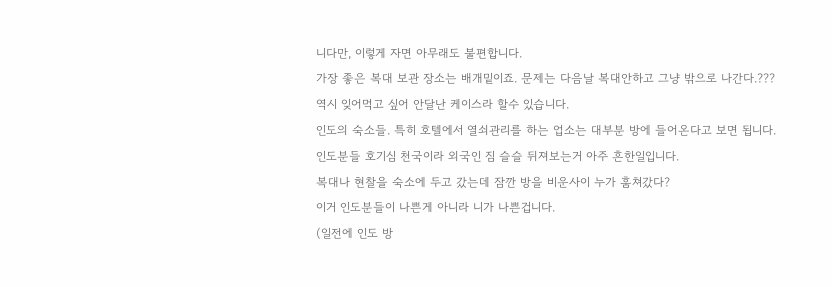니다만, 이렇게 자면 아무래도 불편합니다.
가장 좋은 복대 보관 장소는 배개밑이죠. 문제는 다음날 복대안하고 그냥 밖으로 나간다.???
역시 잊어먹고 싶어 안달난 케이스라 할수 있습니다.
인도의 숙소들. 특히 호텔에서 열쇠관리를 하는 업소는 대부분 방에 들어온다고 보면 됩니다.
인도분들 호기심 천국이라 외국인 짐 슬슬 뒤져보는거 아주 흔한일입니다.
복대나 현찰을 숙소에 두고 갔는데 잠깐 방을 비운사이 누가 훔쳐갔다?
이거 인도분들이 나쁜게 아니라 니가 나쁜겁니다.
(일전에 인도 방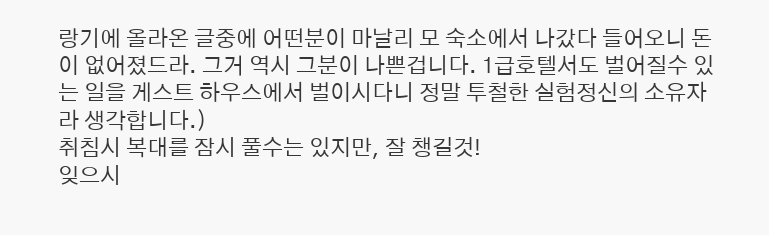랑기에 올라온 글중에 어떤분이 마날리 모 숙소에서 나갔다 들어오니 돈이 없어졌드라. 그거 역시 그분이 나쁜겁니다. 1급호텔서도 벌어질수 있는 일을 게스트 하우스에서 벌이시다니 정말 투철한 실험정신의 소유자라 생각합니다.)
취침시 복대를 잠시 풀수는 있지만, 잘 챙길것!
잊으시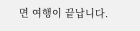면 여행이 끝납니다.